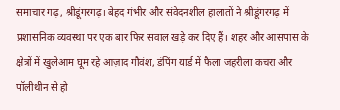समाचार गढ़, श्रीडूंगरगढ़। बेहद गंभीर और संवेदनशील हालातों ने श्रीडूंगरगढ़ में प्रशासनिक व्यवस्था पर एक बार फिर सवाल खड़े कर दिए हैं। शहर और आसपास के क्षेत्रों में खुलेआम घूम रहे आज़ाद गौवंश, डंपिंग यार्ड में फैला जहरीला कचरा और पॉलीथीन से हो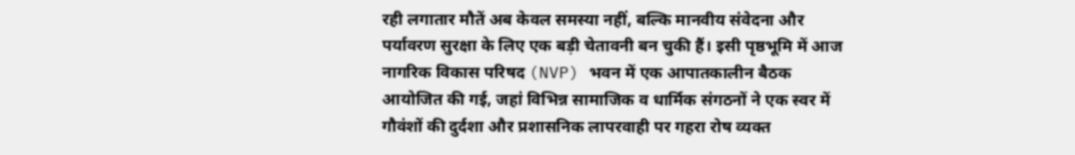रही लगातार मौतें अब केवल समस्या नहीं, बल्कि मानवीय संवेदना और पर्यावरण सुरक्षा के लिए एक बड़ी चेतावनी बन चुकी हैं। इसी पृष्ठभूमि में आज नागरिक विकास परिषद (NVP) भवन में एक आपातकालीन बैठक आयोजित की गई, जहां विभिन्न सामाजिक व धार्मिक संगठनों ने एक स्वर में गौवंशों की दुर्दशा और प्रशासनिक लापरवाही पर गहरा रोष व्यक्त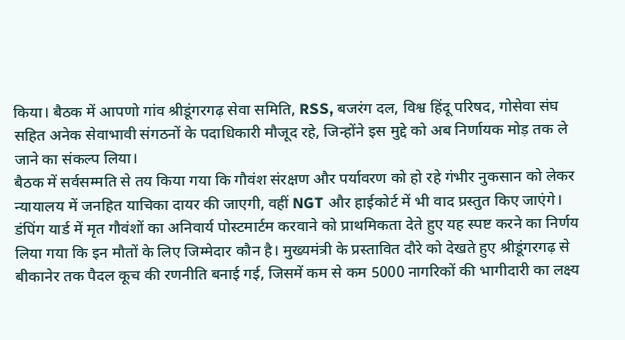किया। बैठक में आपणो गांव श्रीडूंगरगढ़ सेवा समिति, RSS, बजरंग दल, विश्व हिंदू परिषद, गोसेवा संघ सहित अनेक सेवाभावी संगठनों के पदाधिकारी मौजूद रहे, जिन्होंने इस मुद्दे को अब निर्णायक मोड़ तक ले जाने का संकल्प लिया।
बैठक में सर्वसम्मति से तय किया गया कि गौवंश संरक्षण और पर्यावरण को हो रहे गंभीर नुकसान को लेकर न्यायालय में जनहित याचिका दायर की जाएगी, वहीं NGT और हाईकोर्ट में भी वाद प्रस्तुत किए जाएंगे। डंपिंग यार्ड में मृत गौवंशों का अनिवार्य पोस्टमार्टम करवाने को प्राथमिकता देते हुए यह स्पष्ट करने का निर्णय लिया गया कि इन मौतों के लिए जिम्मेदार कौन है। मुख्यमंत्री के प्रस्तावित दौरे को देखते हुए श्रीडूंगरगढ़ से बीकानेर तक पैदल कूच की रणनीति बनाई गई, जिसमें कम से कम 5000 नागरिकों की भागीदारी का लक्ष्य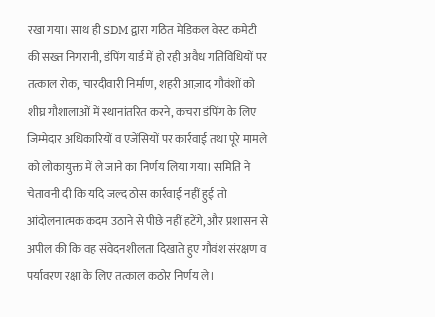रखा गया। साथ ही SDM द्वारा गठित मेडिकल वेस्ट कमेटी की सख्त निगरानी, डंपिंग यार्ड में हो रही अवैध गतिविधियों पर तत्काल रोक, चारदीवारी निर्माण, शहरी आज़ाद गौवंशों को शीघ्र गौशालाओं में स्थानांतरित करने, कचरा डंपिंग के लिए जिम्मेदार अधिकारियों व एजेंसियों पर कार्रवाई तथा पूरे मामले को लोकायुक्त में ले जाने का निर्णय लिया गया। समिति ने चेतावनी दी कि यदि जल्द ठोस कार्रवाई नहीं हुई तो आंदोलनात्मक कदम उठाने से पीछे नहीं हटेंगे, और प्रशासन से अपील की कि वह संवेदनशीलता दिखाते हुए गौवंश संरक्षण व पर्यावरण रक्षा के लिए तत्काल कठोर निर्णय ले।